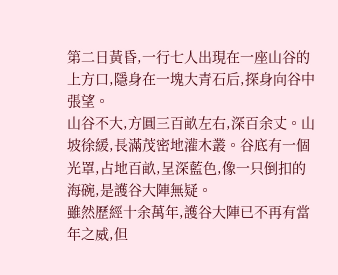第二日黃昏,一行七人出現在一座山谷的上方口,隱身在一塊大青石后,探身向谷中張望。
山谷不大,方圓三百畝左右,深百余丈。山坡徐緩,長滿茂密地灌木叢。谷底有一個光罩,占地百畝,呈深藍色,像一只倒扣的海碗,是護谷大陣無疑。
雖然歷經十余萬年,護谷大陣已不再有當年之威,但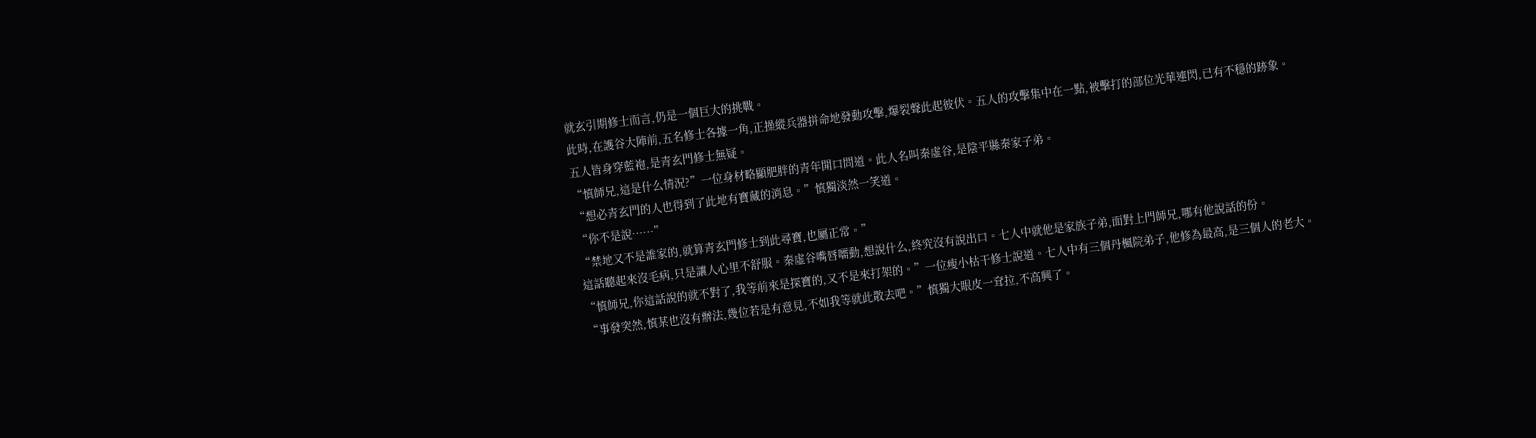就玄引期修士而言,仍是一個巨大的挑戰。
此時,在護谷大陣前,五名修士各據一角,正操縱兵器拼命地發動攻擊,爆裂聲此起彼伏。五人的攻擊集中在一點,被擊打的部位光華連閃,已有不穩的跡象。
五人皆身穿藍袍,是青玄門修士無疑。
“慎師兄,這是什么情況?”一位身材略顯肥胖的青年開口問道。此人名叫秦虛谷,是陰平縣秦家子弟。
“想必青玄門的人也得到了此地有寶藏的消息。”慎獨淡然一笑道。
“你不是說……”
“禁地又不是誰家的,就算青玄門修士到此尋寶,也屬正常。”
這話聽起來沒毛病,只是讓人心里不舒服。秦虛谷嘴唇嚅動,想說什么,終究沒有說出口。七人中就他是家族子弟,面對上門師兄,哪有他說話的份。
“慎師兄,你這話說的就不對了,我等前來是探寶的,又不是來打架的。”一位瘦小枯干修士說道。七人中有三個丹楓院弟子,他修為最高,是三個人的老大。
“事發突然,慎某也沒有辦法,幾位若是有意見,不如我等就此散去吧。”慎獨大眼皮一耷拉,不高興了。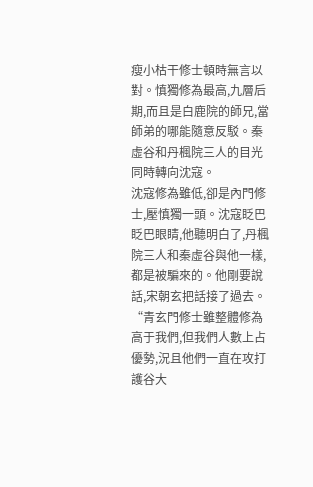瘦小枯干修士頓時無言以對。慎獨修為最高,九層后期,而且是白鹿院的師兄,當師弟的哪能隨意反駁。秦虛谷和丹楓院三人的目光同時轉向沈寇。
沈寇修為雖低,卻是內門修士,壓慎獨一頭。沈寇眨巴眨巴眼睛,他聽明白了,丹楓院三人和秦虛谷與他一樣,都是被騙來的。他剛要說話,宋朝玄把話接了過去。
“青玄門修士雖整體修為高于我們,但我們人數上占優勢,況且他們一直在攻打護谷大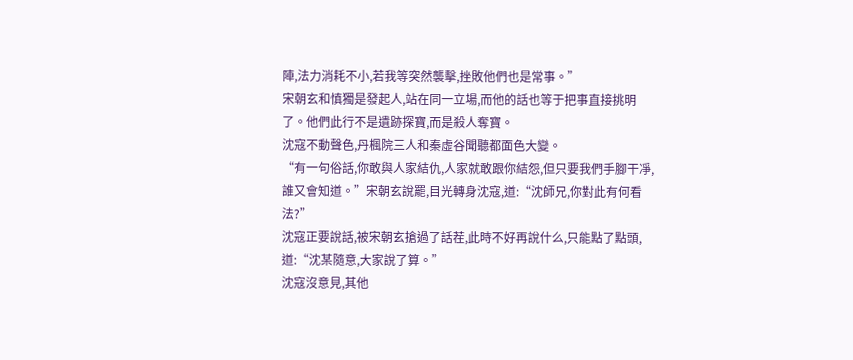陣,法力消耗不小,若我等突然襲擊,挫敗他們也是常事。”
宋朝玄和慎獨是發起人,站在同一立場,而他的話也等于把事直接挑明了。他們此行不是遺跡探寶,而是殺人奪寶。
沈寇不動聲色,丹楓院三人和秦虛谷聞聽都面色大變。
“有一句俗話,你敢與人家結仇,人家就敢跟你結怨,但只要我們手腳干凈,誰又會知道。”宋朝玄說罷,目光轉身沈寇,道:“沈師兄,你對此有何看法?”
沈寇正要說話,被宋朝玄搶過了話茬,此時不好再說什么,只能點了點頭,道:“沈某隨意,大家說了算。”
沈寇沒意見,其他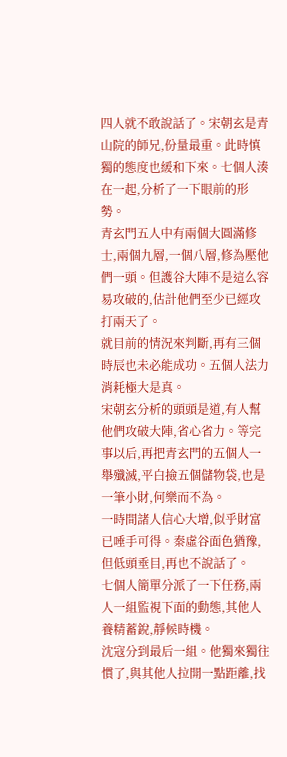四人就不敢說話了。宋朝玄是青山院的師兄,份量最重。此時慎獨的態度也緩和下來。七個人湊在一起,分析了一下眼前的形勢。
青玄門五人中有兩個大圓滿修士,兩個九層,一個八層,修為壓他們一頭。但護谷大陣不是這么容易攻破的,估計他們至少已經攻打兩天了。
就目前的情況來判斷,再有三個時辰也未必能成功。五個人法力消耗極大是真。
宋朝玄分析的頭頭是道,有人幫他們攻破大陣,省心省力。等完事以后,再把青玄門的五個人一舉殲滅,平白撿五個儲物袋,也是一筆小財,何樂而不為。
一時間諸人信心大增,似乎財富已唾手可得。秦虛谷面色猶豫,但低頭垂目,再也不說話了。
七個人簡單分派了一下任務,兩人一組監視下面的動態,其他人養精蓄銳,靜候時機。
沈寇分到最后一組。他獨來獨往慣了,與其他人拉開一點距離,找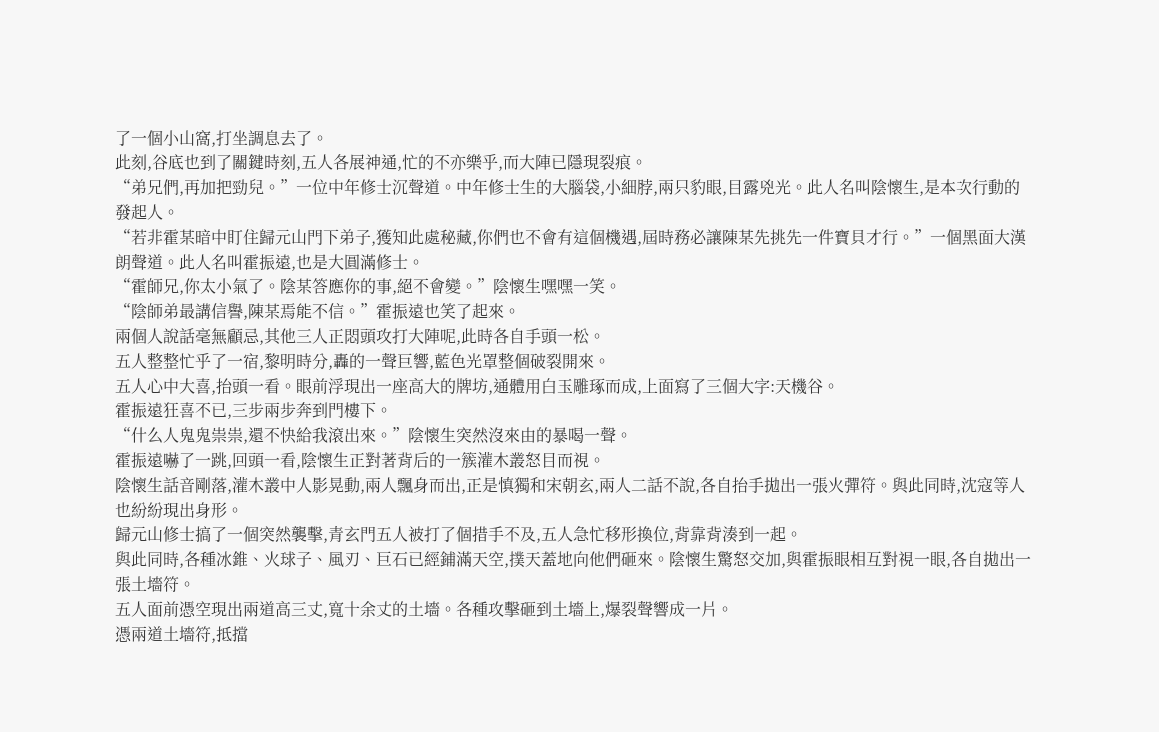了一個小山窩,打坐調息去了。
此刻,谷底也到了關鍵時刻,五人各展神通,忙的不亦樂乎,而大陣已隱現裂痕。
“弟兄們,再加把勁兒。”一位中年修士沉聲道。中年修士生的大腦袋,小細脖,兩只豹眼,目露兇光。此人名叫陰懷生,是本次行動的發起人。
“若非霍某暗中盯住歸元山門下弟子,獲知此處秘藏,你們也不會有這個機遇,屆時務必讓陳某先挑先一件寶貝才行。”一個黑面大漢朗聲道。此人名叫霍振遠,也是大圓滿修士。
“霍師兄,你太小氣了。陰某答應你的事,絕不會變。”陰懷生嘿嘿一笑。
“陰師弟最講信譽,陳某焉能不信。”霍振遠也笑了起來。
兩個人說話毫無顧忌,其他三人正悶頭攻打大陣呢,此時各自手頭一松。
五人整整忙乎了一宿,黎明時分,轟的一聲巨響,藍色光罩整個破裂開來。
五人心中大喜,抬頭一看。眼前浮現出一座高大的牌坊,通體用白玉雕琢而成,上面寫了三個大字:天機谷。
霍振遠狂喜不已,三步兩步奔到門樓下。
“什么人鬼鬼祟祟,還不快給我滾出來。”陰懷生突然沒來由的暴喝一聲。
霍振遠嚇了一跳,回頭一看,陰懷生正對著背后的一簇灌木叢怒目而視。
陰懷生話音剛落,灌木叢中人影晃動,兩人飄身而出,正是慎獨和宋朝玄,兩人二話不說,各自抬手拋出一張火彈符。與此同時,沈寇等人也紛紛現出身形。
歸元山修士搞了一個突然襲擊,青玄門五人被打了個措手不及,五人急忙移形換位,背靠背湊到一起。
與此同時,各種冰錐、火球子、風刃、巨石已經鋪滿天空,撲天蓋地向他們砸來。陰懷生驚怒交加,與霍振眼相互對視一眼,各自拋出一張土墻符。
五人面前憑空現出兩道高三丈,寬十余丈的土墻。各種攻擊砸到土墻上,爆裂聲響成一片。
憑兩道土墻符,抵擋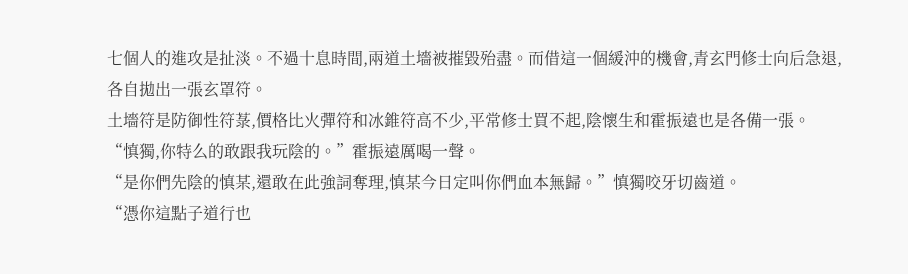七個人的進攻是扯淡。不過十息時間,兩道土墻被摧毀殆盡。而借這一個緩沖的機會,青玄門修士向后急退,各自拋出一張玄罩符。
土墻符是防御性符菉,價格比火彈符和冰錐符高不少,平常修士買不起,陰懷生和霍振遠也是各備一張。
“慎獨,你特么的敢跟我玩陰的。”霍振遠厲喝一聲。
“是你們先陰的慎某,還敢在此強詞奪理,慎某今日定叫你們血本無歸。”慎獨咬牙切齒道。
“憑你這點子道行也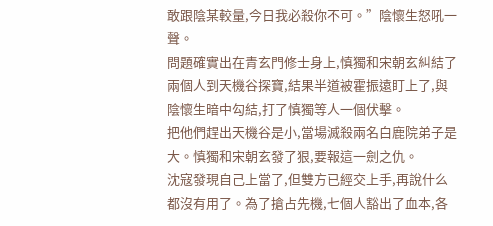敢跟陰某較量,今日我必殺你不可。”陰懷生怒吼一聲。
問題確實出在青玄門修士身上,慎獨和宋朝玄糾結了兩個人到天機谷探寶,結果半道被霍振遠盯上了,與陰懷生暗中勾結,打了慎獨等人一個伏擊。
把他們趕出天機谷是小,當場滅殺兩名白鹿院弟子是大。慎獨和宋朝玄發了狠,要報這一劍之仇。
沈寇發現自己上當了,但雙方已經交上手,再說什么都沒有用了。為了搶占先機,七個人豁出了血本,各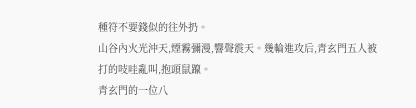種符不要錢似的往外扔。
山谷內火光沖天,煙霧彌漫,響聲震天。幾輪進攻后,青玄門五人被打的吱哇亂叫,抱頭鼠躥。
青玄門的一位八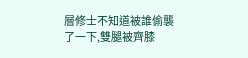層修士不知道被誰偷襲了一下,雙腿被齊膝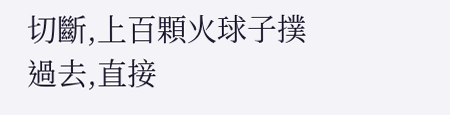切斷,上百顆火球子撲過去,直接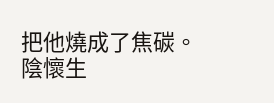把他燒成了焦碳。
陰懷生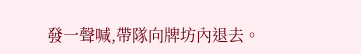發一聲喊,帶隊向牌坊內退去。